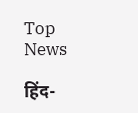Top News

हिंद-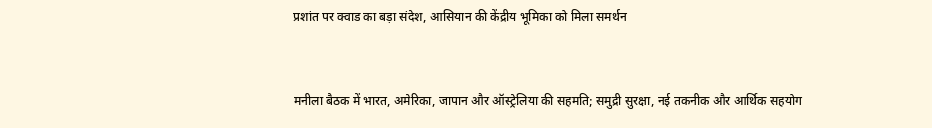प्रशांत पर क्वाड का बड़ा संदेश, आसियान की केंद्रीय भूमिका को मिला समर्थन



मनीला बैठक में भारत, अमेरिका, जापान और ऑस्ट्रेलिया की सहमति; समुद्री सुरक्षा, नई तकनीक और आर्थिक सहयोग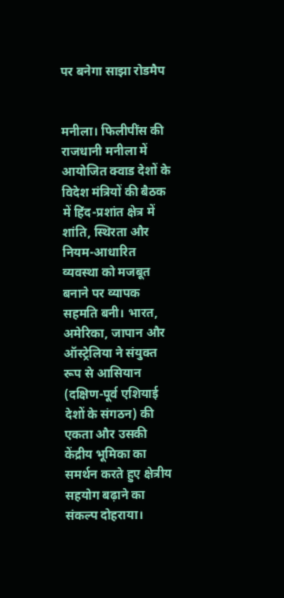पर बनेगा साझा रोडमैप


मनीला। फिलीपींस की राजधानी मनीला में आयोजित क्वाड देशों के विदेश मंत्रियों की बैठक में हिंद-प्रशांत क्षेत्र में शांति, स्थिरता और नियम-आधारित व्यवस्था को मजबूत बनाने पर व्यापक सहमति बनी। भारत, अमेरिका, जापान और ऑस्ट्रेलिया ने संयुक्त रूप से आसियान (दक्षिण-पूर्व एशियाई देशों के संगठन) की एकता और उसकी केंद्रीय भूमिका का समर्थन करते हुए क्षेत्रीय सहयोग बढ़ाने का संकल्प दोहराया।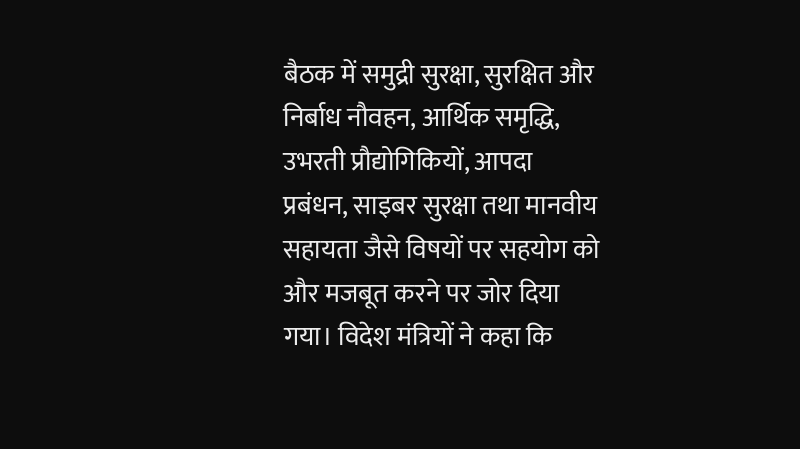बैठक में समुद्री सुरक्षा, सुरक्षित और निर्बाध नौवहन, आर्थिक समृद्धि, उभरती प्रौद्योगिकियों, आपदा प्रबंधन, साइबर सुरक्षा तथा मानवीय सहायता जैसे विषयों पर सहयोग को और मजबूत करने पर जोर दिया गया। विदेश मंत्रियों ने कहा कि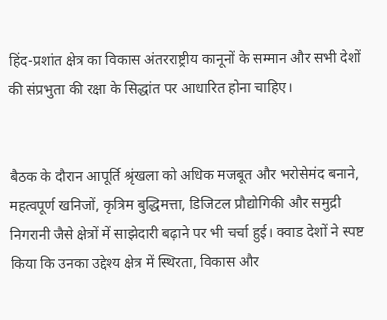हिंद-प्रशांत क्षेत्र का विकास अंतरराष्ट्रीय कानूनों के सम्मान और सभी देशों की संप्रभुता की रक्षा के सिद्धांत पर आधारित होना चाहिए।


बैठक के दौरान आपूर्ति श्रृंखला को अधिक मजबूत और भरोसेमंद बनाने, महत्वपूर्ण खनिजों, कृत्रिम बुद्धिमत्ता, डिजिटल प्रौद्योगिकी और समुद्री निगरानी जैसे क्षेत्रों में साझेदारी बढ़ाने पर भी चर्चा हुई। क्वाड देशों ने स्पष्ट किया कि उनका उद्देश्य क्षेत्र में स्थिरता, विकास और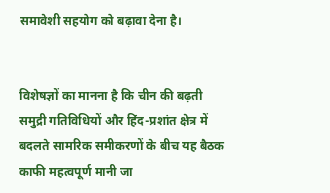समावेशी सहयोग को बढ़ावा देना है।


विशेषज्ञों का मानना है कि चीन की बढ़ती समुद्री गतिविधियों और हिंद-प्रशांत क्षेत्र में बदलते सामरिक समीकरणों के बीच यह बैठक काफी महत्वपूर्ण मानी जा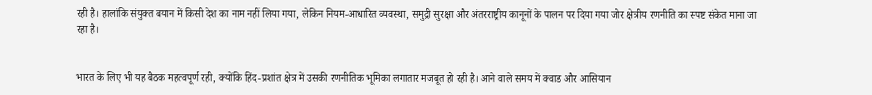रही है। हालांकि संयुक्त बयान में किसी देश का नाम नहीं लिया गया, लेकिन नियम-आधारित व्यवस्था, समुद्री सुरक्षा और अंतरराष्ट्रीय कानूनों के पालन पर दिया गया जोर क्षेत्रीय रणनीति का स्पष्ट संकेत माना जा रहा है।


भारत के लिए भी यह बैठक महत्वपूर्ण रही, क्योंकि हिंद-प्रशांत क्षेत्र में उसकी रणनीतिक भूमिका लगातार मजबूत हो रही है। आने वाले समय में क्वाड और आसियान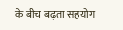के बीच बढ़ता सहयोग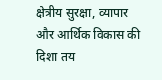क्षेत्रीय सुरक्षा, व्यापार और आर्थिक विकास की दिशा तय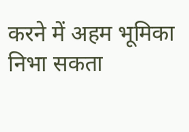करने में अहम भूमिका निभा सकता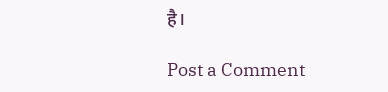है।

Post a Comment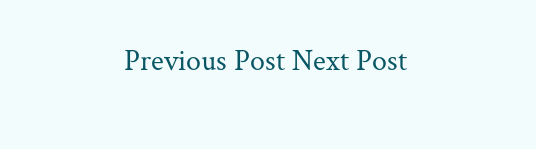Previous Post Next Post